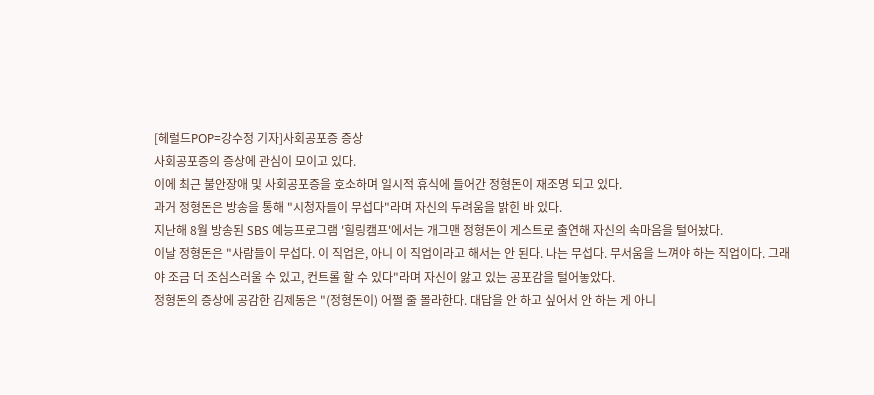[헤럴드POP=강수정 기자]사회공포증 증상
사회공포증의 증상에 관심이 모이고 있다.
이에 최근 불안장애 및 사회공포증을 호소하며 일시적 휴식에 들어간 정형돈이 재조명 되고 있다.
과거 정형돈은 방송을 통해 "시청자들이 무섭다"라며 자신의 두려움을 밝힌 바 있다.
지난해 8월 방송된 SBS 예능프로그램 '힐링캠프'에서는 개그맨 정형돈이 게스트로 출연해 자신의 속마음을 털어놨다.
이날 정형돈은 "사람들이 무섭다. 이 직업은, 아니 이 직업이라고 해서는 안 된다. 나는 무섭다. 무서움을 느껴야 하는 직업이다. 그래야 조금 더 조심스러울 수 있고, 컨트롤 할 수 있다"라며 자신이 앓고 있는 공포감을 털어놓았다.
정형돈의 증상에 공감한 김제동은 "(정형돈이) 어쩔 줄 몰라한다. 대답을 안 하고 싶어서 안 하는 게 아니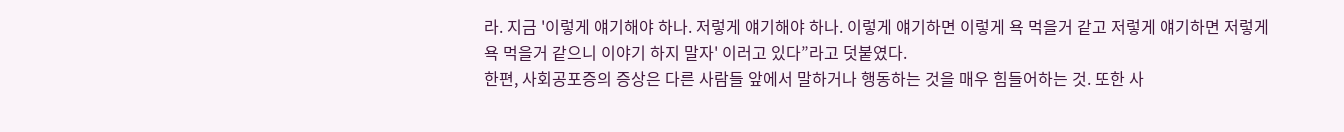라. 지금 '이렇게 얘기해야 하나. 저렇게 얘기해야 하나. 이렇게 얘기하면 이렇게 욕 먹을거 같고 저렇게 얘기하면 저렇게 욕 먹을거 같으니 이야기 하지 말자' 이러고 있다”라고 덧붙였다.
한편, 사회공포증의 증상은 다른 사람들 앞에서 말하거나 행동하는 것을 매우 힘들어하는 것. 또한 사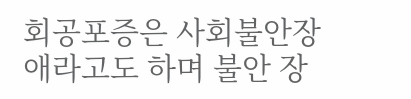회공포증은 사회불안장애라고도 하며 불안 장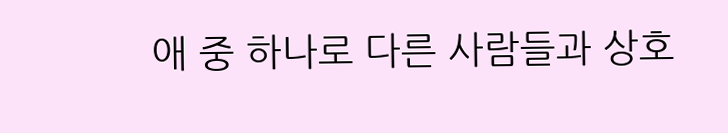애 중 하나로 다른 사람들과 상호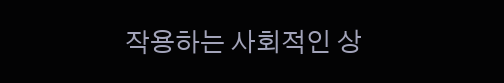작용하는 사회적인 상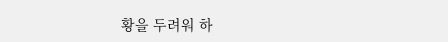황을 두려워 하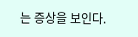는 증상을 보인다.